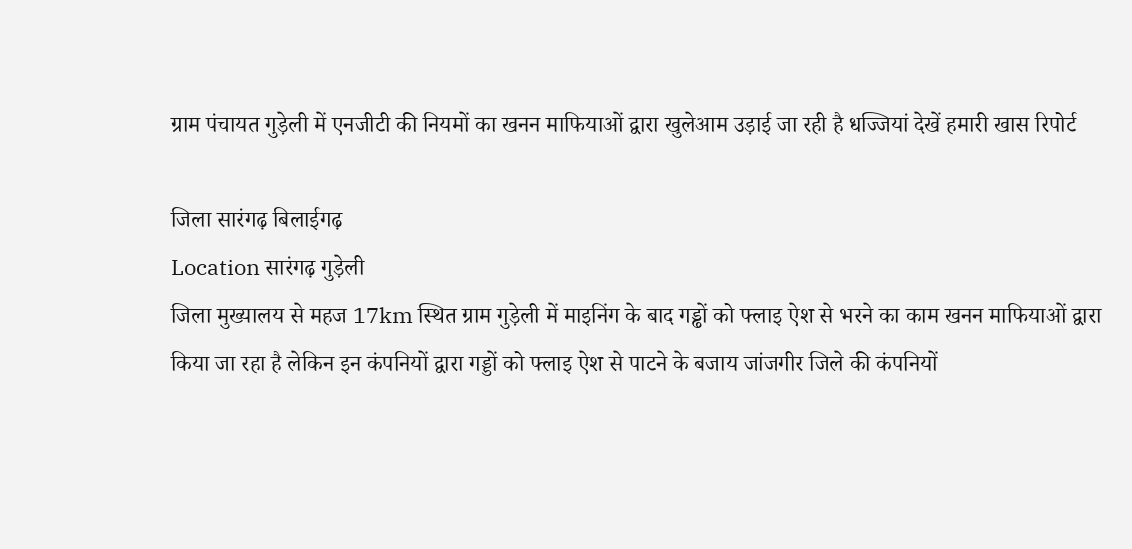ग्राम पंचायत गुड़ेली में एनजीटी की नियमों का खनन माफियाओं द्वारा खुलेआम उड़ाई जा रही है धज्जियां देखें हमारी खास रिपोर्ट

जिला सारंगढ़ बिलाईगढ़
Location सारंगढ़ गुड़ेली
जिला मुख्यालय से महज 17km स्थित ग्राम गुड़ेली में माइनिंग के बाद गड्ढों को फ्लाइ ऐश से भरने का काम खनन माफियाओं द्वारा किया जा रहा है लेकिन इन कंपनियों द्वारा गड्डों को फ्लाइ ऐश से पाटने के बजाय जांजगीर जिले की कंपनियों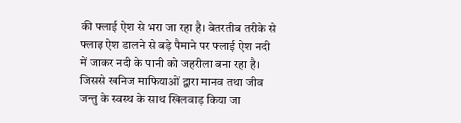की फ्लाई ऐश से भरा जा रहा है। बेतरतीब तरीके से फ्लाइ ऐश डालने से बड़े पैमाने पर फ्लाई ऐश नदी में जाकर नदी के पानी को जहरीला बना रहा है। जिससे खनिज माफियाओं द्वारा मानव तथा जीव जन्तु के स्वस्थ के साथ खिलवाड़ किया जा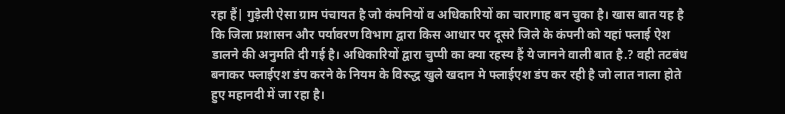रहा हैं| गुड़ेली ऐसा ग्राम पंचायत है जो कंपनियों व अधिकारियों का चारागाह बन चुका है। खास बात यह है कि जिला प्रशासन और पर्यावरण विभाग द्वारा किस आधार पर दूसरे जिले के कंपनी को यहां फ्लाई ऐश डालने की अनुमति दी गई है। अधिकारियों द्वारा चुप्पी का क्या रहस्य हैं ये जानने वाली बात है.? वही तटबंध बनाकर फ्लाईएश डंप करने के नियम के विरुद्ध खुले खदान मे फ्लाईएश डंप कर रही है जो लात नाला होते हुए महानदी में जा रहा है।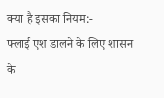क्या है इसका नियम:-
फ्लाई एश डालने के लिए शासन के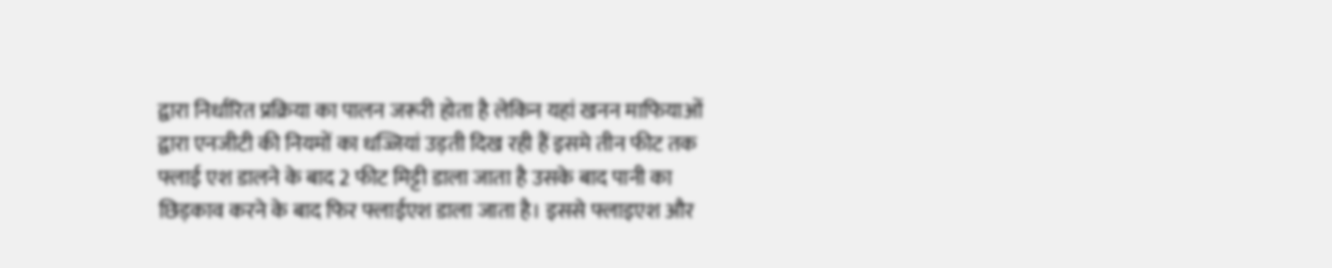द्वारा निर्धारित प्रक्रिया का पालन जरूरी होता है लेकिन यहां खनन माफियाओं द्वारा एनजीटी की नियमों का धज्जियां उड़ती दिख रही हैं इसमे तीन फीट तक फ्लाई एश डालने के बाद 2 फीट मिट्टी डाला जाता है उसके बाद पानी का छिड़काव करने के बाद फिर फ्लाईएश डाला जाता है। इससे फ्लाइएश और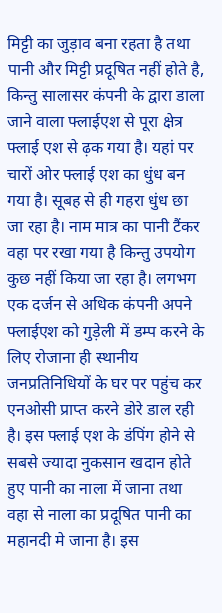मिट्टी का जुड़ाव बना रहता है तथा पानी और मिट्टी प्रदूषित नहीं होते है,
किन्तु सालासर कंपनी के द्वारा डाला जाने वाला फ्लाईएश से पूरा क्षेत्र फ्लाई एश से ढ़क गया है। यहां पर चारों ओर फ्लाई एश का धुंध बन गया है। सूबह से ही गहरा धुंध छा जा रहा है। नाम मात्र का पानी टैंकर वहा पर रखा गया है किन्तु उपयोग कुछ नहीं किया जा रहा है। लगभग एक दर्जन से अधिक कंपनी अपने फ्लाईएश को गुड़ेली में डम्प करने के लिए रोजाना ही स्थानीय जनप्रतिनिधियों के घर पर पहुंच कर एनओसी प्राप्त करने डोरे डाल रही है। इस फ्लाई एश के डंपिंग होने से सबसे ज्यादा नुकसान खदान होते हुए पानी का नाला में जाना तथा वहा से नाला का प्रदूषित पानी का महानदी मे जाना है। इस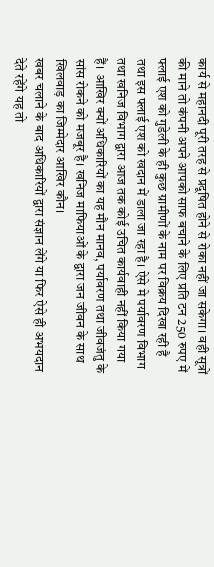कार्य से महानदी पूरी तरह से प्रदूषित होने से रोका नहीं जा सकेगा। वही सूत्रों की माने तो कंपनी अपने आपको साफ बचाने के लिए प्रति टन 250 रुपए में फ्लाई एश को गुडेली के ही कुछ ग्रामीणों के नाम पर विक्रय दिखा रही है तथा इस फ्लाई एश को खदान में डाला जा रहा है। ऐसे मे पर्यावरण विभाग तथा खनिज विभाग द्वारा आज तक कोई उचित कार्यवाही नहीं किया गया हैं। आखिर क्यों अधिकारियों का यह मौन मानव, पर्यावरण तथा जीवजंतु के सांस रोकने को मजबूर है। खनिज माफियाओं के द्वारा जन जीवन के साथ खिलवाड़ का जिम्मेदार आखिर कौन।
खबर चलाने के बाद अधिकारियों द्वारा संज्ञान लेंगे या फिर ऐसे ही अभयदान देते रहेंगे यह तो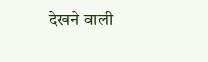देखने वाली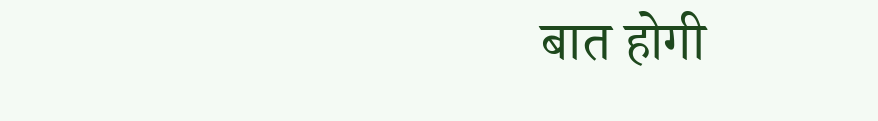बात होगी